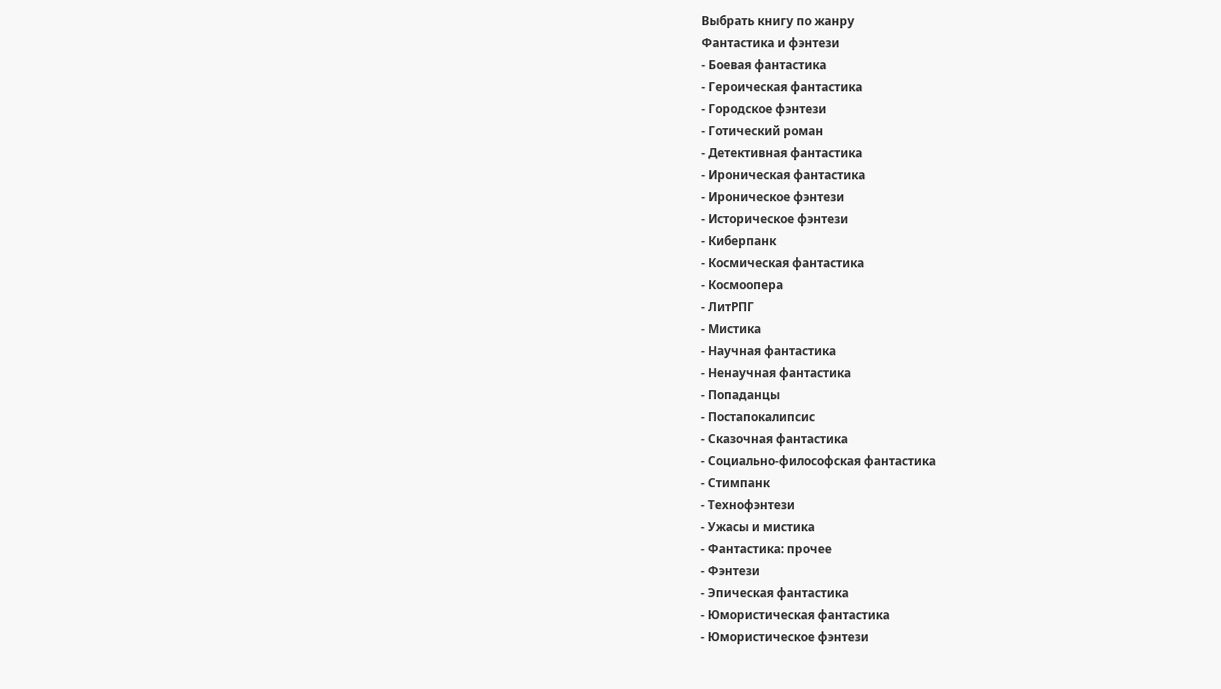Выбрать книгу по жанру
Фантастика и фэнтези
- Боевая фантастика
- Героическая фантастика
- Городское фэнтези
- Готический роман
- Детективная фантастика
- Ироническая фантастика
- Ироническое фэнтези
- Историческое фэнтези
- Киберпанк
- Космическая фантастика
- Космоопера
- ЛитРПГ
- Мистика
- Научная фантастика
- Ненаучная фантастика
- Попаданцы
- Постапокалипсис
- Сказочная фантастика
- Социально-философская фантастика
- Стимпанк
- Технофэнтези
- Ужасы и мистика
- Фантастика: прочее
- Фэнтези
- Эпическая фантастика
- Юмористическая фантастика
- Юмористическое фэнтези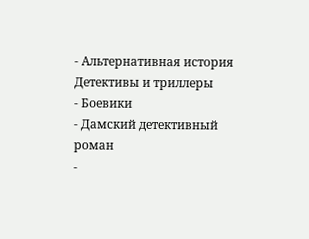- Альтернативная история
Детективы и триллеры
- Боевики
- Дамский детективный роман
-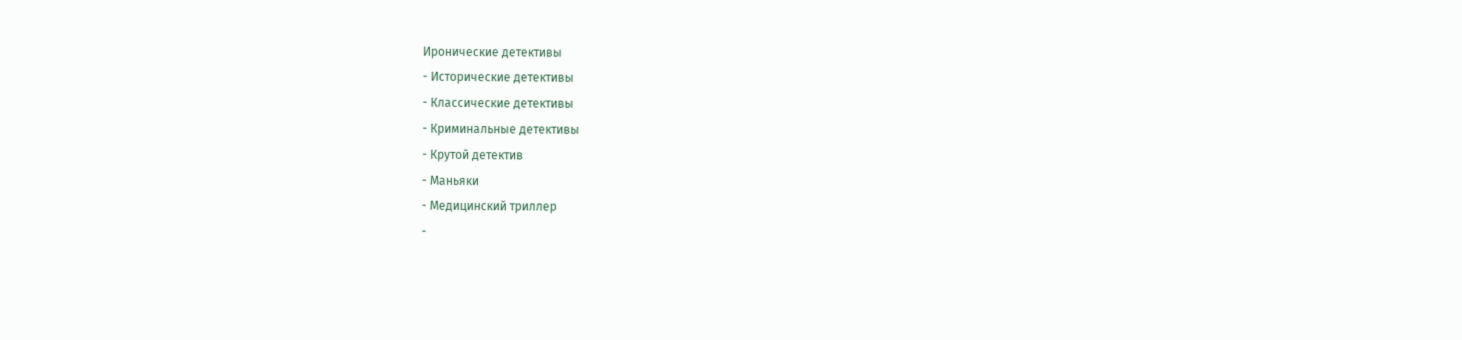Иронические детективы
- Исторические детективы
- Классические детективы
- Криминальные детективы
- Крутой детектив
- Маньяки
- Медицинский триллер
-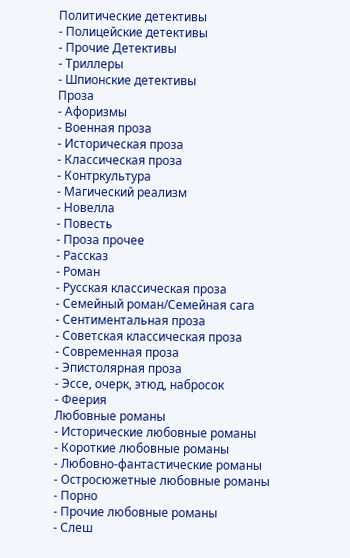Политические детективы
- Полицейские детективы
- Прочие Детективы
- Триллеры
- Шпионские детективы
Проза
- Афоризмы
- Военная проза
- Историческая проза
- Классическая проза
- Контркультура
- Магический реализм
- Новелла
- Повесть
- Проза прочее
- Рассказ
- Роман
- Русская классическая проза
- Семейный роман/Семейная сага
- Сентиментальная проза
- Советская классическая проза
- Современная проза
- Эпистолярная проза
- Эссе, очерк, этюд, набросок
- Феерия
Любовные романы
- Исторические любовные романы
- Короткие любовные романы
- Любовно-фантастические романы
- Остросюжетные любовные романы
- Порно
- Прочие любовные романы
- Слеш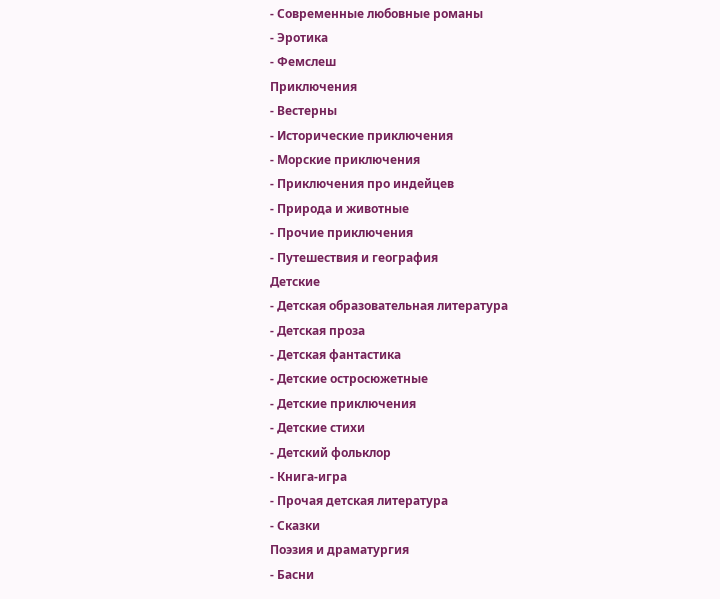- Современные любовные романы
- Эротика
- Фемслеш
Приключения
- Вестерны
- Исторические приключения
- Морские приключения
- Приключения про индейцев
- Природа и животные
- Прочие приключения
- Путешествия и география
Детские
- Детская образовательная литература
- Детская проза
- Детская фантастика
- Детские остросюжетные
- Детские приключения
- Детские стихи
- Детский фольклор
- Книга-игра
- Прочая детская литература
- Сказки
Поэзия и драматургия
- Басни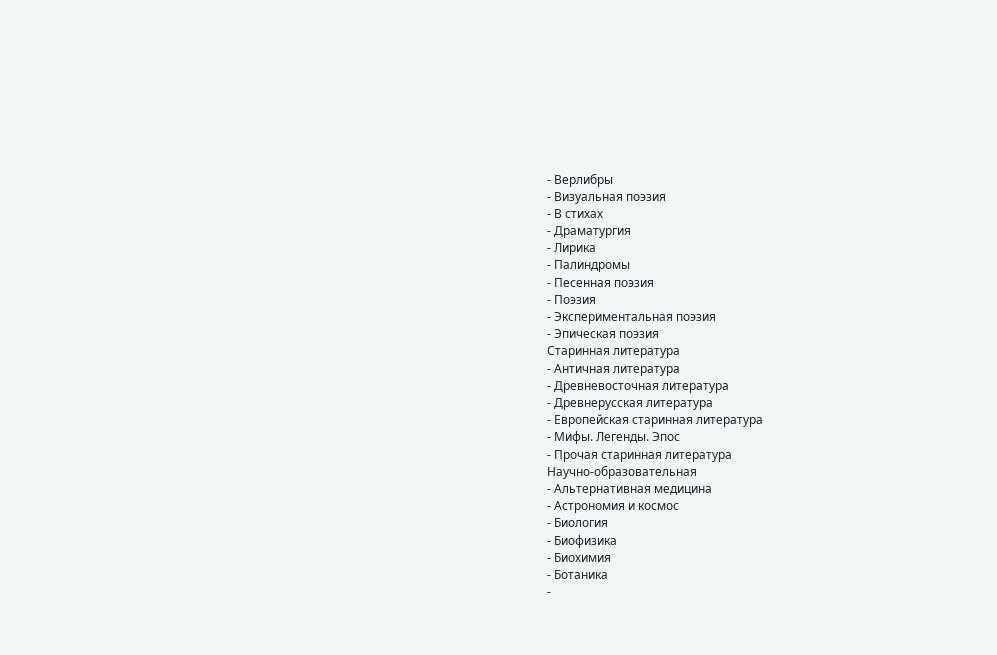- Верлибры
- Визуальная поэзия
- В стихах
- Драматургия
- Лирика
- Палиндромы
- Песенная поэзия
- Поэзия
- Экспериментальная поэзия
- Эпическая поэзия
Старинная литература
- Античная литература
- Древневосточная литература
- Древнерусская литература
- Европейская старинная литература
- Мифы. Легенды. Эпос
- Прочая старинная литература
Научно-образовательная
- Альтернативная медицина
- Астрономия и космос
- Биология
- Биофизика
- Биохимия
- Ботаника
-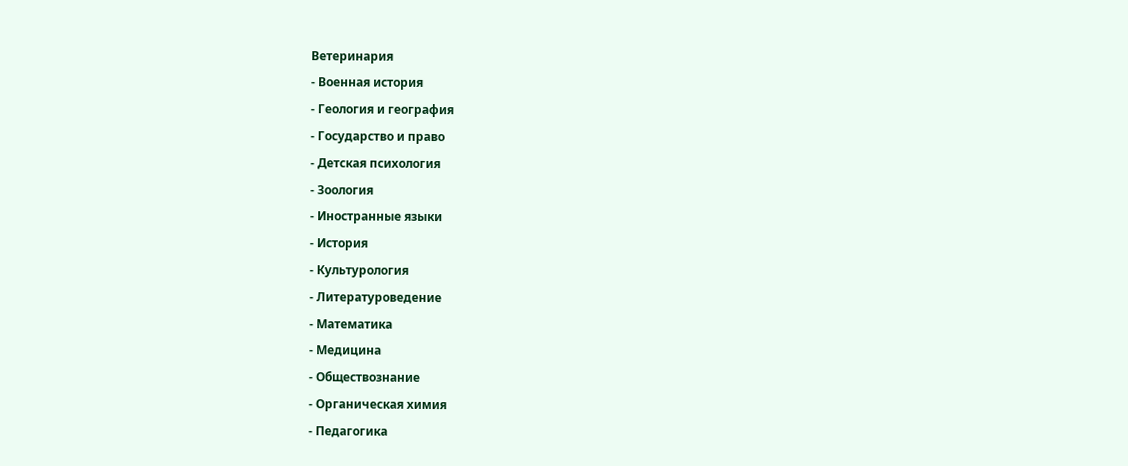Ветеринария
- Военная история
- Геология и география
- Государство и право
- Детская психология
- Зоология
- Иностранные языки
- История
- Культурология
- Литературоведение
- Математика
- Медицина
- Обществознание
- Органическая химия
- Педагогика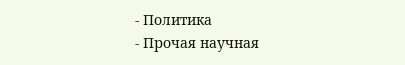- Политика
- Прочая научная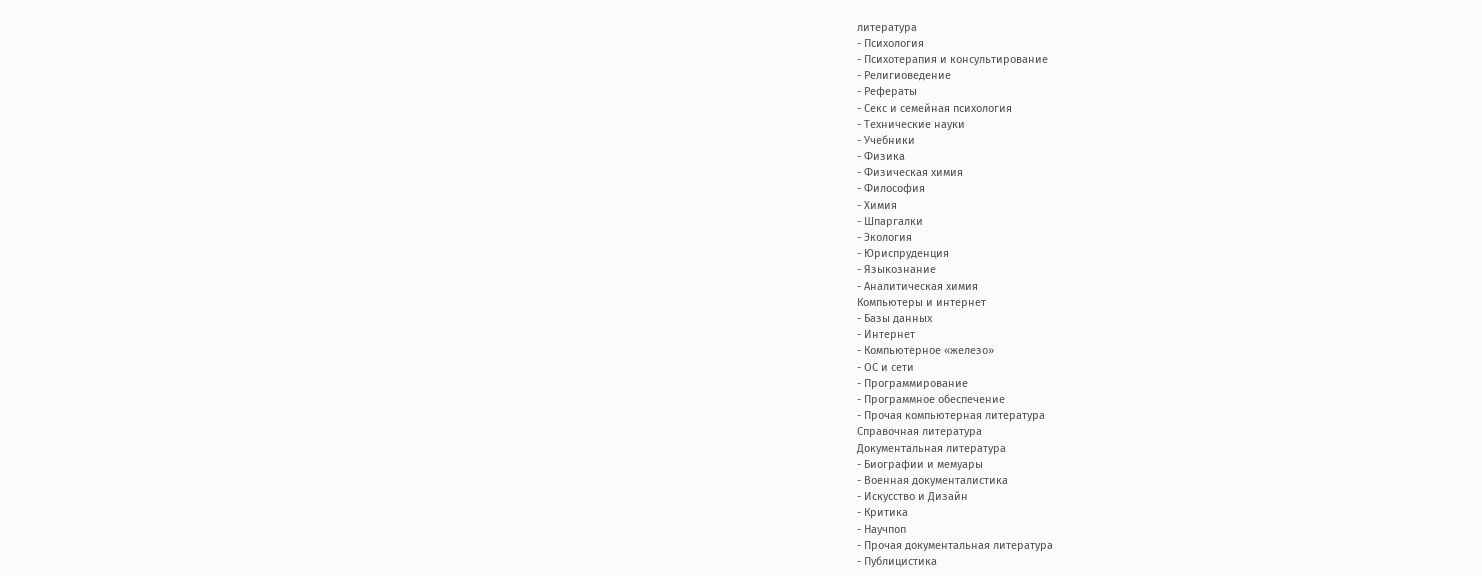литература
- Психология
- Психотерапия и консультирование
- Религиоведение
- Рефераты
- Секс и семейная психология
- Технические науки
- Учебники
- Физика
- Физическая химия
- Философия
- Химия
- Шпаргалки
- Экология
- Юриспруденция
- Языкознание
- Аналитическая химия
Компьютеры и интернет
- Базы данных
- Интернет
- Компьютерное «железо»
- ОС и сети
- Программирование
- Программное обеспечение
- Прочая компьютерная литература
Справочная литература
Документальная литература
- Биографии и мемуары
- Военная документалистика
- Искусство и Дизайн
- Критика
- Научпоп
- Прочая документальная литература
- Публицистика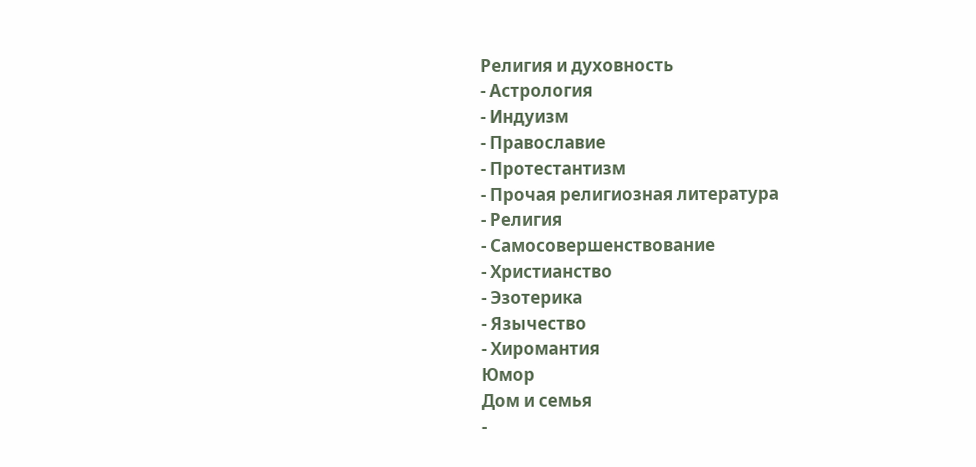Религия и духовность
- Астрология
- Индуизм
- Православие
- Протестантизм
- Прочая религиозная литература
- Религия
- Самосовершенствование
- Христианство
- Эзотерика
- Язычество
- Хиромантия
Юмор
Дом и семья
-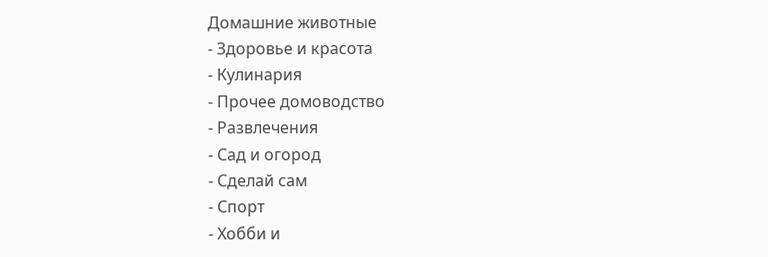Домашние животные
- Здоровье и красота
- Кулинария
- Прочее домоводство
- Развлечения
- Сад и огород
- Сделай сам
- Спорт
- Хобби и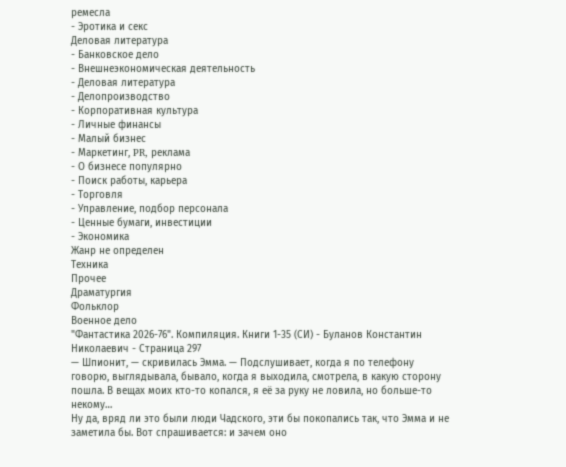ремесла
- Эротика и секс
Деловая литература
- Банковское дело
- Внешнеэкономическая деятельность
- Деловая литература
- Делопроизводство
- Корпоративная культура
- Личные финансы
- Малый бизнес
- Маркетинг, PR, реклама
- О бизнесе популярно
- Поиск работы, карьера
- Торговля
- Управление, подбор персонала
- Ценные бумаги, инвестиции
- Экономика
Жанр не определен
Техника
Прочее
Драматургия
Фольклор
Военное дело
"Фантастика 2026-76". Компиляция. Книги 1-35 (СИ) - Буланов Константин Николаевич - Страница 297
— Шпионит, — скривилась Эмма. — Подслушивает, когда я по телефону говорю, выглядывала, бывало, когда я выходила, смотрела, в какую сторону пошла. В вещах моих кто-то копался, я её за руку не ловила, но больше-то некому…
Ну да, вряд ли это были люди Чадского, эти бы покопались так, что Эмма и не заметила бы. Вот спрашивается: и зачем оно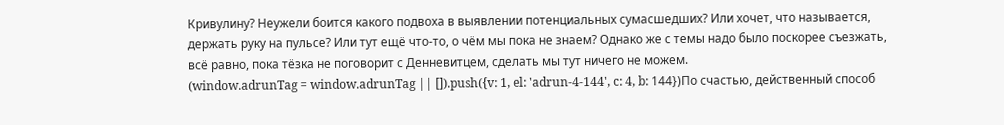Кривулину? Неужели боится какого подвоха в выявлении потенциальных сумасшедших? Или хочет, что называется, держать руку на пульсе? Или тут ещё что-то, о чём мы пока не знаем? Однако же с темы надо было поскорее съезжать, всё равно, пока тёзка не поговорит с Денневитцем, сделать мы тут ничего не можем.
(window.adrunTag = window.adrunTag || []).push({v: 1, el: 'adrun-4-144', c: 4, b: 144})По счастью, действенный способ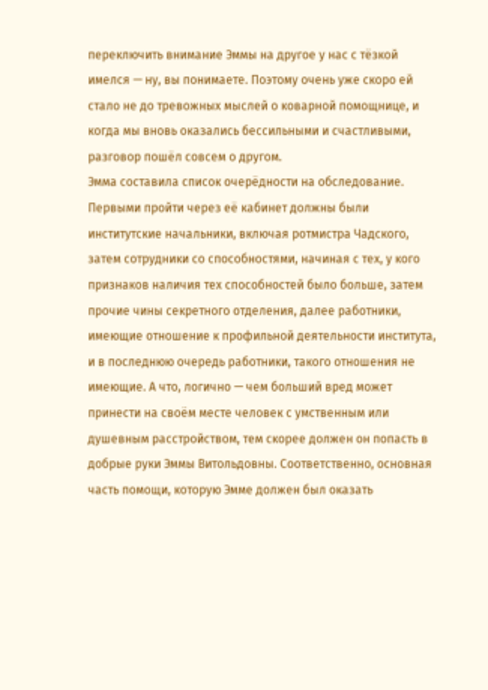переключить внимание Эммы на другое у нас с тёзкой имелся — ну, вы понимаете. Поэтому очень уже скоро ей стало не до тревожных мыслей о коварной помощнице, и когда мы вновь оказались бессильными и счастливыми, разговор пошёл совсем о другом.
Эмма составила список очерёдности на обследование. Первыми пройти через её кабинет должны были институтские начальники, включая ротмистра Чадского, затем сотрудники со способностями, начиная с тех, у кого признаков наличия тех способностей было больше, затем прочие чины секретного отделения, далее работники, имеющие отношение к профильной деятельности института, и в последнюю очередь работники, такого отношения не имеющие. А что, логично — чем больший вред может принести на своём месте человек с умственным или душевным расстройством, тем скорее должен он попасть в добрые руки Эммы Витольдовны. Соответственно, основная часть помощи, которую Эмме должен был оказать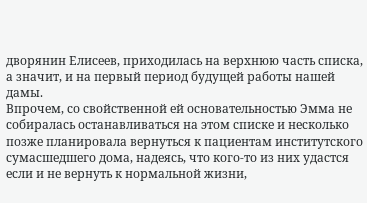дворянин Елисеев, приходилась на верхнюю часть списка, а значит, и на первый период будущей работы нашей дамы.
Впрочем, со свойственной ей основательностью Эмма не собиралась останавливаться на этом списке и несколько позже планировала вернуться к пациентам институтского сумасшедшего дома, надеясь, что кого-то из них удастся если и не вернуть к нормальной жизни,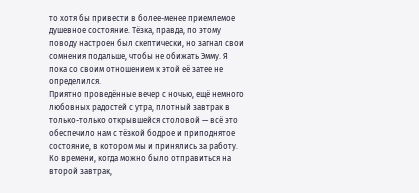то хотя бы привести в более-менее приемлемое душевное состояние. Тёзка, правда, по этому поводу настроен был скептически, но загнал свои сомнения подальше, чтобы не обижать Эмму. Я пока со своим отношением к этой её затее не определился.
Приятно проведённые вечер с ночью, ещё немного любовных радостей с утра, плотный завтрак в только-только открывшейся столовой — всё это обеспечило нам с тёзкой бодрое и приподнятое состояние, в котором мы и принялись за работу. Ко времени, когда можно было отправиться на второй завтрак,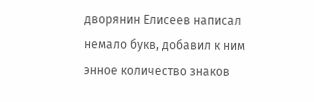дворянин Елисеев написал немало букв, добавил к ним энное количество знаков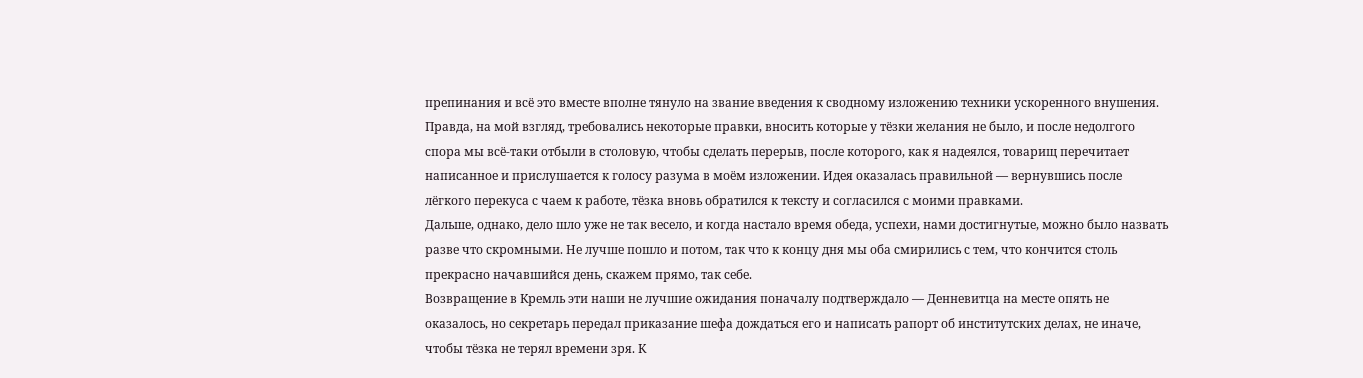препинания и всё это вместе вполне тянуло на звание введения к сводному изложению техники ускоренного внушения. Правда, на мой взгляд, требовались некоторые правки, вносить которые у тёзки желания не было, и после недолгого спора мы всё-таки отбыли в столовую, чтобы сделать перерыв, после которого, как я надеялся, товарищ перечитает написанное и прислушается к голосу разума в моём изложении. Идея оказалась правильной — вернувшись после лёгкого перекуса с чаем к работе, тёзка вновь обратился к тексту и согласился с моими правками.
Дальше, однако, дело шло уже не так весело, и когда настало время обеда, успехи, нами достигнутые, можно было назвать разве что скромными. Не лучше пошло и потом, так что к концу дня мы оба смирились с тем, что кончится столь прекрасно начавшийся день, скажем прямо, так себе.
Возвращение в Кремль эти наши не лучшие ожидания поначалу подтверждало — Денневитца на месте опять не оказалось, но секретарь передал приказание шефа дождаться его и написать рапорт об институтских делах, не иначе, чтобы тёзка не терял времени зря. К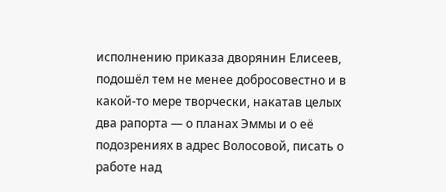исполнению приказа дворянин Елисеев, подошёл тем не менее добросовестно и в какой-то мере творчески, накатав целых два рапорта — о планах Эммы и о её подозрениях в адрес Волосовой, писать о работе над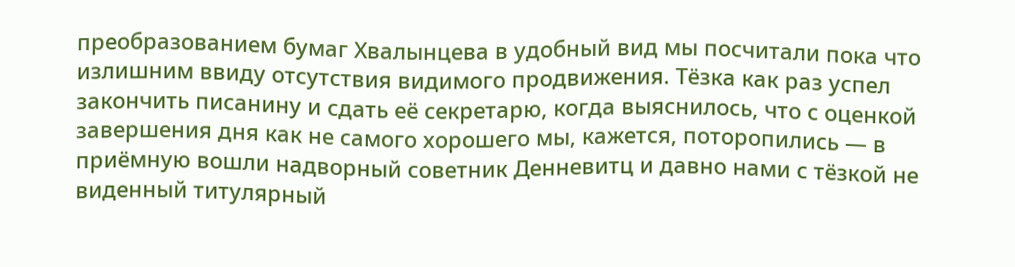преобразованием бумаг Хвалынцева в удобный вид мы посчитали пока что излишним ввиду отсутствия видимого продвижения. Тёзка как раз успел закончить писанину и сдать её секретарю, когда выяснилось, что с оценкой завершения дня как не самого хорошего мы, кажется, поторопились — в приёмную вошли надворный советник Денневитц и давно нами с тёзкой не виденный титулярный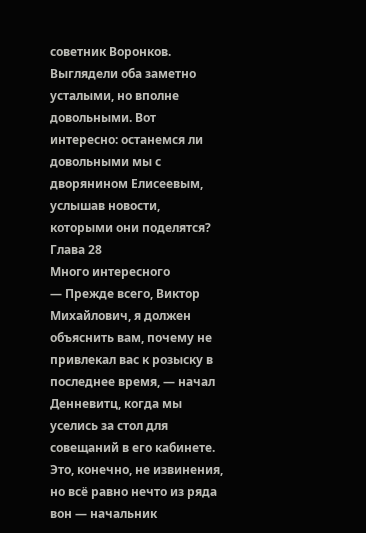советник Воронков. Выглядели оба заметно усталыми, но вполне довольными. Вот интересно: останемся ли довольными мы с дворянином Елисеевым, услышав новости, которыми они поделятся?
Глава 28
Много интересного
— Прежде всего, Виктор Михайлович, я должен объяснить вам, почему не привлекал вас к розыску в последнее время, — начал Денневитц, когда мы уселись за стол для совещаний в его кабинете.
Это, конечно, не извинения, но всё равно нечто из ряда вон — начальник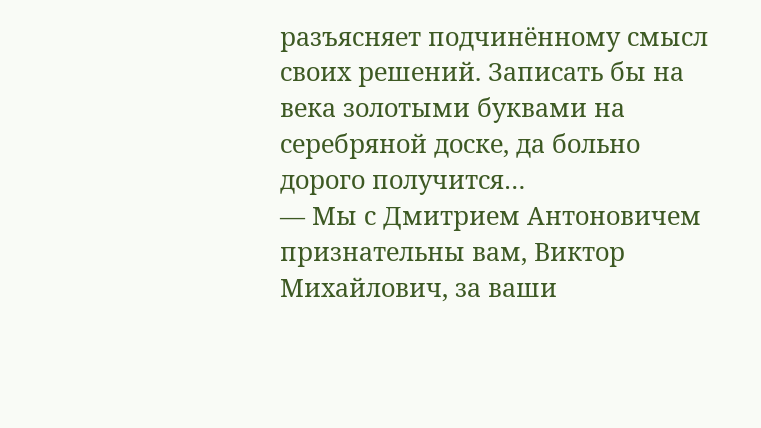разъясняет подчинённому смысл своих решений. Записать бы на века золотыми буквами на серебряной доске, да больно дорого получится…
— Мы с Дмитрием Антоновичем признательны вам, Виктор Михайлович, за ваши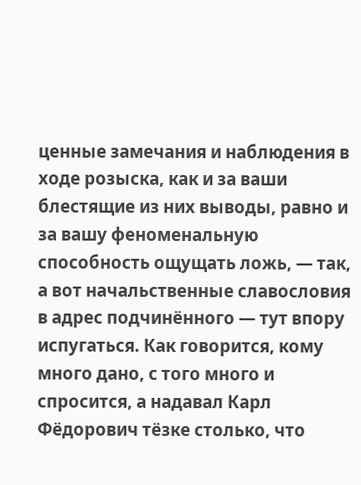ценные замечания и наблюдения в ходе розыска, как и за ваши блестящие из них выводы, равно и за вашу феноменальную способность ощущать ложь, — так, а вот начальственные славословия в адрес подчинённого — тут впору испугаться. Как говорится, кому много дано, с того много и спросится, а надавал Карл Фёдорович тёзке столько, что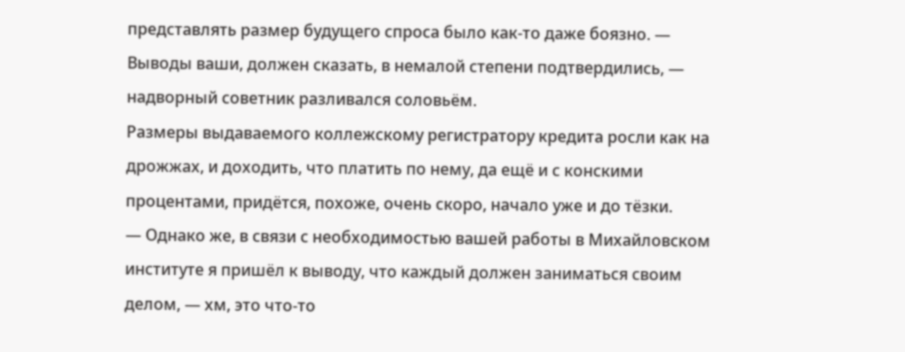представлять размер будущего спроса было как-то даже боязно. — Выводы ваши, должен сказать, в немалой степени подтвердились, — надворный советник разливался соловьём.
Размеры выдаваемого коллежскому регистратору кредита росли как на дрожжах, и доходить, что платить по нему, да ещё и с конскими процентами, придётся, похоже, очень скоро, начало уже и до тёзки.
— Однако же, в связи с необходимостью вашей работы в Михайловском институте я пришёл к выводу, что каждый должен заниматься своим делом, — хм, это что-то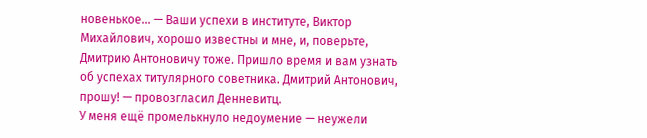новенькое… — Ваши успехи в институте, Виктор Михайлович, хорошо известны и мне, и, поверьте, Дмитрию Антоновичу тоже. Пришло время и вам узнать об успехах титулярного советника. Дмитрий Антонович, прошу! — провозгласил Денневитц.
У меня ещё промелькнуло недоумение — неужели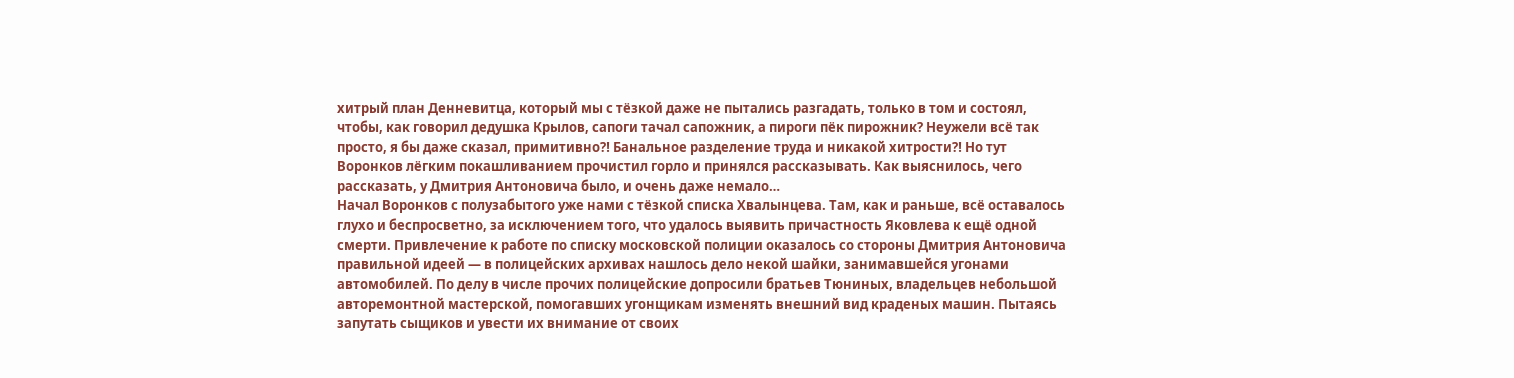хитрый план Денневитца, который мы с тёзкой даже не пытались разгадать, только в том и состоял, чтобы, как говорил дедушка Крылов, сапоги тачал сапожник, а пироги пёк пирожник? Неужели всё так просто, я бы даже сказал, примитивно⁈ Банальное разделение труда и никакой хитрости⁈ Но тут Воронков лёгким покашливанием прочистил горло и принялся рассказывать. Как выяснилось, чего рассказать, у Дмитрия Антоновича было, и очень даже немало…
Начал Воронков с полузабытого уже нами с тёзкой списка Хвалынцева. Там, как и раньше, всё оставалось глухо и беспросветно, за исключением того, что удалось выявить причастность Яковлева к ещё одной смерти. Привлечение к работе по списку московской полиции оказалось со стороны Дмитрия Антоновича правильной идеей — в полицейских архивах нашлось дело некой шайки, занимавшейся угонами автомобилей. По делу в числе прочих полицейские допросили братьев Тюниных, владельцев небольшой авторемонтной мастерской, помогавших угонщикам изменять внешний вид краденых машин. Пытаясь запутать сыщиков и увести их внимание от своих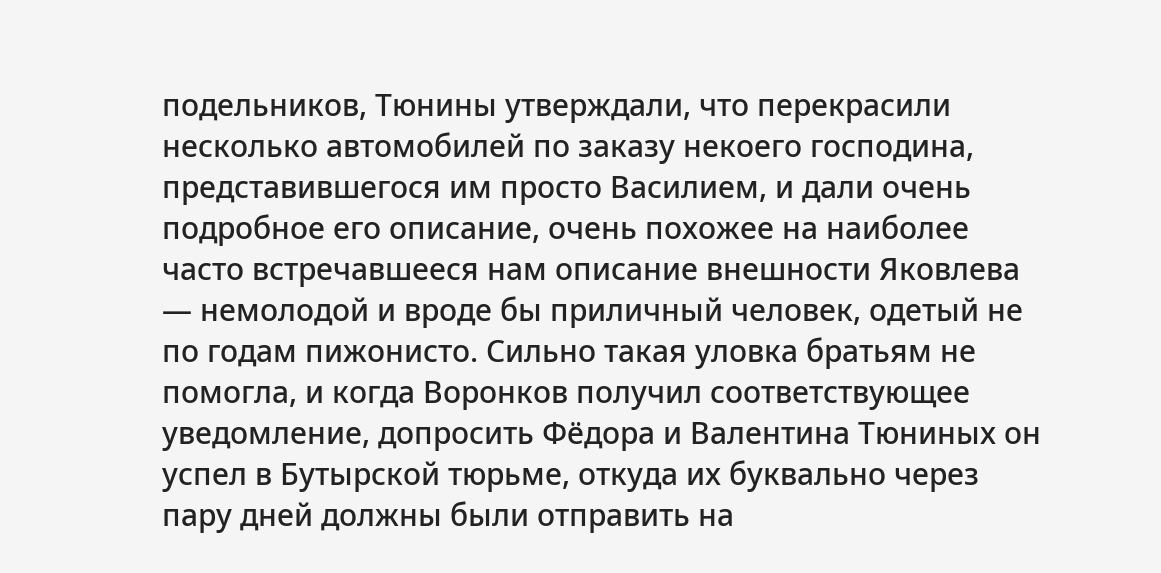подельников, Тюнины утверждали, что перекрасили несколько автомобилей по заказу некоего господина, представившегося им просто Василием, и дали очень подробное его описание, очень похожее на наиболее часто встречавшееся нам описание внешности Яковлева — немолодой и вроде бы приличный человек, одетый не по годам пижонисто. Сильно такая уловка братьям не помогла, и когда Воронков получил соответствующее уведомление, допросить Фёдора и Валентина Тюниных он успел в Бутырской тюрьме, откуда их буквально через пару дней должны были отправить на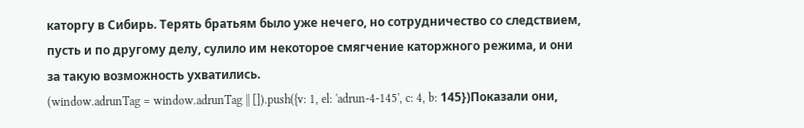каторгу в Сибирь. Терять братьям было уже нечего, но сотрудничество со следствием, пусть и по другому делу, сулило им некоторое смягчение каторжного режима, и они за такую возможность ухватились.
(window.adrunTag = window.adrunTag || []).push({v: 1, el: 'adrun-4-145', c: 4, b: 145})Показали они,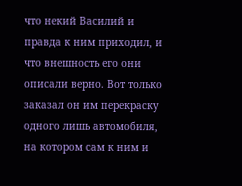что некий Василий и правда к ним приходил, и что внешность его они описали верно. Вот только заказал он им перекраску одного лишь автомобиля, на котором сам к ним и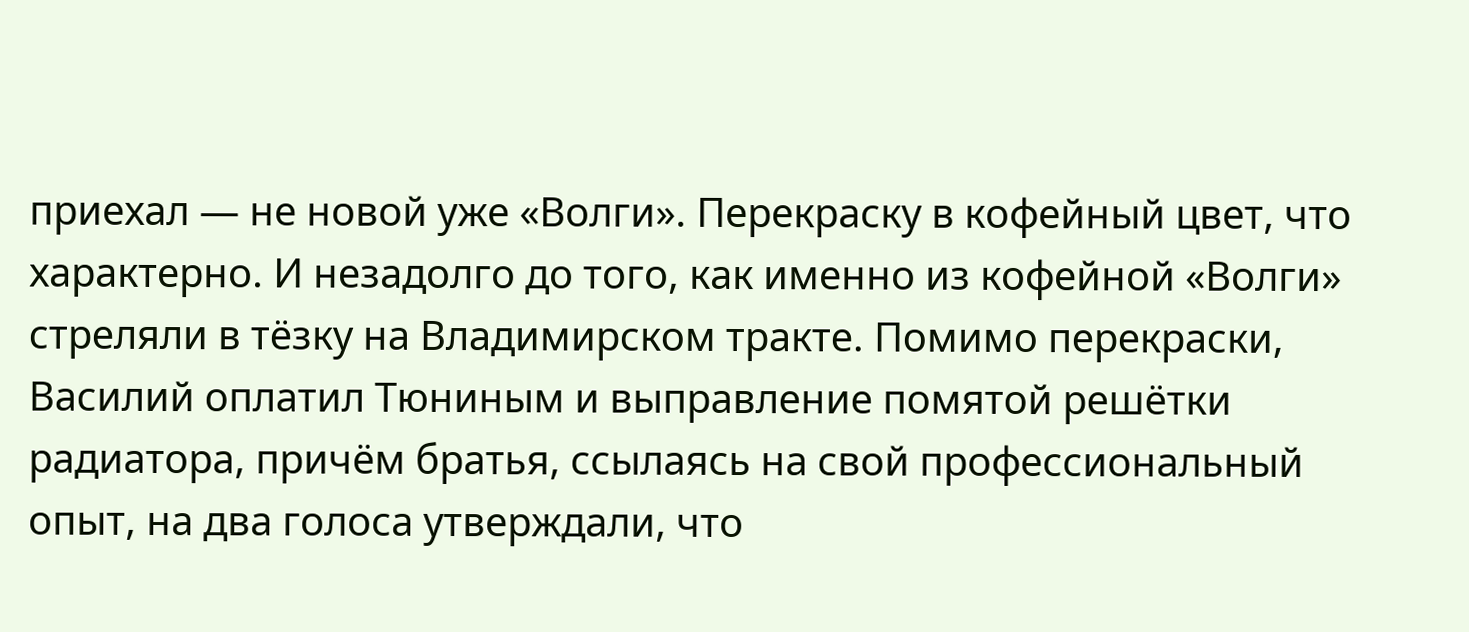приехал — не новой уже «Волги». Перекраску в кофейный цвет, что характерно. И незадолго до того, как именно из кофейной «Волги» стреляли в тёзку на Владимирском тракте. Помимо перекраски, Василий оплатил Тюниным и выправление помятой решётки радиатора, причём братья, ссылаясь на свой профессиональный опыт, на два голоса утверждали, что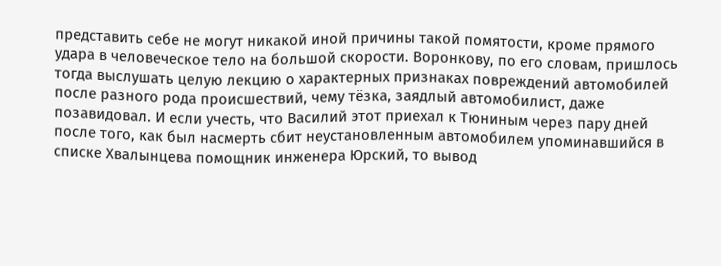представить себе не могут никакой иной причины такой помятости, кроме прямого удара в человеческое тело на большой скорости. Воронкову, по его словам, пришлось тогда выслушать целую лекцию о характерных признаках повреждений автомобилей после разного рода происшествий, чему тёзка, заядлый автомобилист, даже позавидовал. И если учесть, что Василий этот приехал к Тюниным через пару дней после того, как был насмерть сбит неустановленным автомобилем упоминавшийся в списке Хвалынцева помощник инженера Юрский, то вывод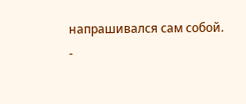напрашивался сам собой.
-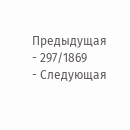Предыдущая
- 297/1869
- Следующая